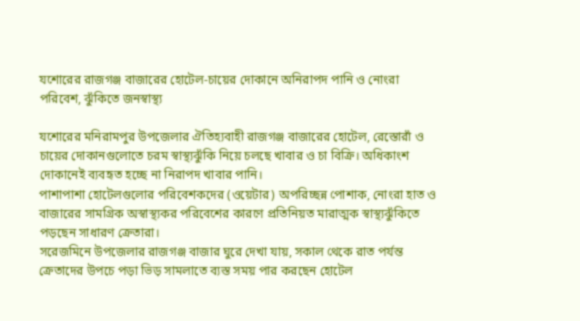যশোরের রাজগঞ্জ বাজারের হোটেল-চায়ের দোকানে অনিরাপদ পানি ও নোংরা পরিবেশ, ঝুঁকিতে জনস্বাস্থ্য

যশোরের মনিরামপুর উপজেলার ঐতিহ্যবাহী রাজগঞ্জ বাজারের হোটেল, রেস্তোরাঁ ও চায়ের দোকানগুলোতে চরম স্বাস্থ্যঝুঁকি নিয়ে চলছে খাবার ও চা বিক্রি। অধিকাংশ দোকানেই ব্যবহৃত হচ্ছে না নিরাপদ খাবার পানি।
পাশাপাশা হোটেলগুলোর পরিবেশকদের (ওয়েটার) অপরিচ্ছন্ন পোশাক, নোংরা হাত ও বাজারের সামগ্রিক অস্বাস্থ্যকর পরিবেশের কারণে প্রতিনিয়ত মারাত্মক স্বাস্থ্যঝুঁকিতে পড়ছেন সাধারণ ক্রেতারা।
সরেজমিনে উপজেলার রাজগঞ্জ বাজার ঘুরে দেখা যায়, সকাল থেকে রাত পর্যন্ত ক্রেতাদের উপচে পড়া ভিড় সামলাতে ব্যস্ত সময় পার করছেন হোটেল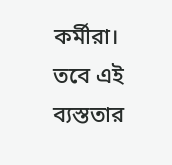কর্মীরা। তবে এই ব্যস্ততার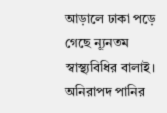আড়ালে ঢাকা পড়ে গেছে ন্যূনতম স্বাস্থ্যবিধির বালাই। অনিরাপদ পানির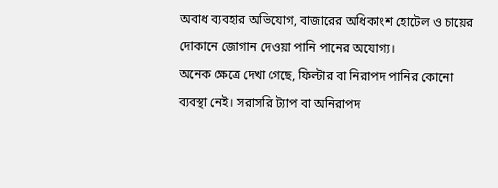অবাধ ব্যবহার অভিযোগ, বাজারের অধিকাংশ হোটেল ও চায়ের দোকানে জোগান দেওয়া পানি পানের অযোগ্য।
অনেক ক্ষেত্রে দেখা গেছে, ফিল্টার বা নিরাপদ পানির কোনো ব্যবস্থা নেই। সরাসরি ট্যাপ বা অনিরাপদ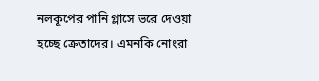নলকূপের পানি গ্লাসে ভরে দেওয়া হচ্ছে ক্রেতাদের। এমনকি নোংরা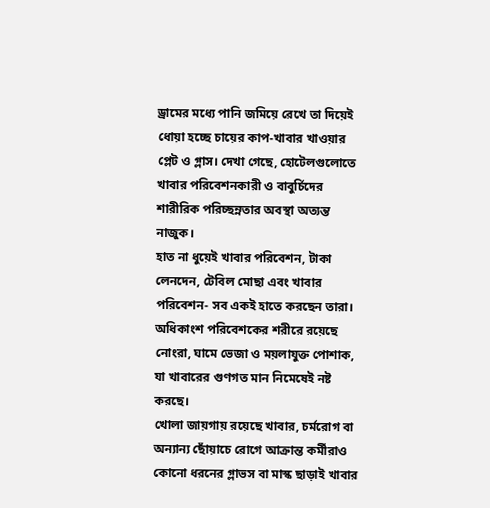ড্রামের মধ্যে পানি জমিয়ে রেখে তা দিয়েই ধোয়া হচ্ছে চায়ের কাপ-খাবার খাওয়ার প্লেট ও গ্লাস। দেখা গেছে, হোটেলগুলোতে খাবার পরিবেশনকারী ও বাবুর্চিদের শারীরিক পরিচ্ছন্নতার অবস্থা অত্যন্ত নাজুক।
হাত না ধুয়েই খাবার পরিবেশন, টাকা লেনদেন, টেবিল মোছা এবং খাবার পরিবেশন- সব একই হাতে করছেন তারা। অধিকাংশ পরিবেশকের শরীরে রয়েছে নোংরা, ঘামে ভেজা ও ময়লাযুক্ত পোশাক, যা খাবারের গুণগত মান নিমেষেই নষ্ট করছে।
খোলা জায়গায় রয়েছে খাবার, চর্মরোগ বা অন্যান্য ছোঁয়াচে রোগে আক্রান্ত কর্মীরাও কোনো ধরনের গ্লাভস বা মাস্ক ছাড়াই খাবার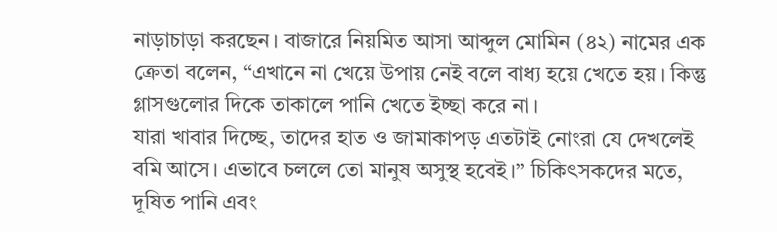নাড়াচাড়া করছেন। বাজারে নিয়মিত আসা আব্দুল মোমিন (৪২) নামের এক ক্রেতা বলেন, “এখানে না খেয়ে উপায় নেই বলে বাধ্য হয়ে খেতে হয়। কিন্তু গ্লাসগুলোর দিকে তাকালে পানি খেতে ইচ্ছা করে না।
যারা খাবার দিচ্ছে, তাদের হাত ও জামাকাপড় এতটাই নোংরা যে দেখলেই বমি আসে। এভাবে চললে তো মানুষ অসুস্থ হবেই।” চিকিৎসকদের মতে, দূষিত পানি এবং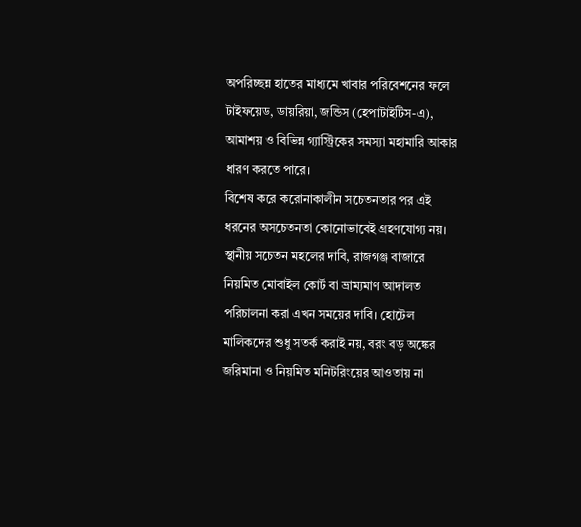অপরিচ্ছন্ন হাতের মাধ্যমে খাবার পরিবেশনের ফলে টাইফয়েড, ডায়রিয়া, জন্ডিস (হেপাটাইটিস-এ), আমাশয় ও বিভিন্ন গ্যাস্ট্রিকের সমস্যা মহামারি আকার ধারণ করতে পারে।
বিশেষ করে করোনাকালীন সচেতনতার পর এই ধরনের অসচেতনতা কোনোভাবেই গ্রহণযোগ্য নয়। স্থানীয় সচেতন মহলের দাবি, রাজগঞ্জ বাজারে নিয়মিত মোবাইল কোর্ট বা ভ্রাম্যমাণ আদালত পরিচালনা করা এখন সময়ের দাবি। হোটেল মালিকদের শুধু সতর্ক করাই নয়, বরং বড় অঙ্কের জরিমানা ও নিয়মিত মনিটরিংয়ের আওতায় না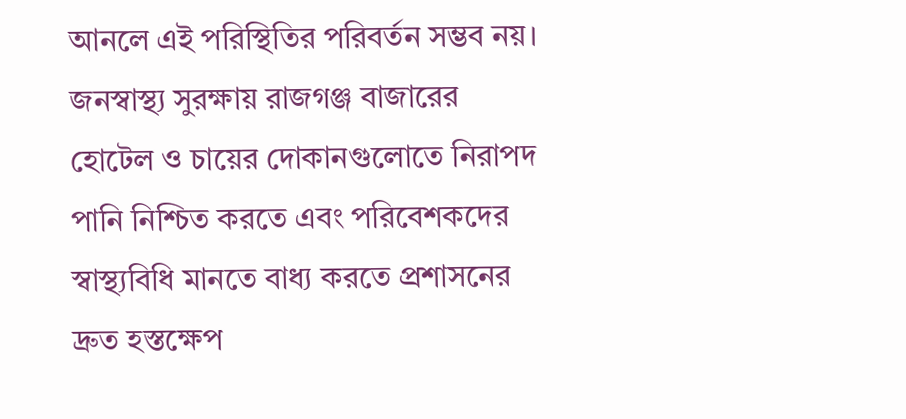আনলে এই পরিস্থিতির পরিবর্তন সম্ভব নয়।
জনস্বাস্থ্য সুরক্ষায় রাজগঞ্জ বাজারের হোটেল ও চায়ের দোকানগুলোতে নিরাপদ পানি নিশ্চিত করতে এবং পরিবেশকদের স্বাস্থ্যবিধি মানতে বাধ্য করতে প্রশাসনের দ্রুত হস্তক্ষেপ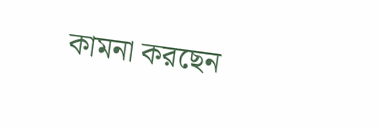কামনা করছেন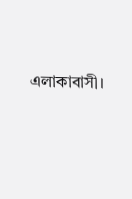এলাকাবাসী।